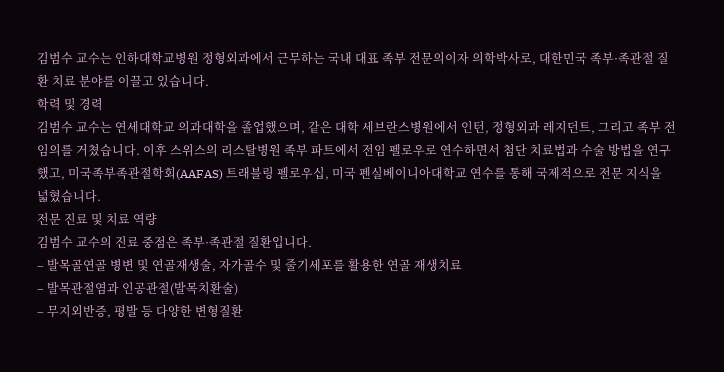김범수 교수는 인하대학교병원 정형외과에서 근무하는 국내 대표 족부 전문의이자 의학박사로, 대한민국 족부·족관절 질환 치료 분야를 이끌고 있습니다.
학력 및 경력
김범수 교수는 연세대학교 의과대학을 졸업했으며, 같은 대학 세브란스병원에서 인턴, 정형외과 레지던트, 그리고 족부 전임의를 거쳤습니다. 이후 스위스의 리스탈병원 족부 파트에서 전임 펠로우로 연수하면서 첨단 치료법과 수술 방법을 연구했고, 미국족부족관절학회(AAFAS) 트래블링 펠로우십, 미국 펜실베이니아대학교 연수를 통해 국제적으로 전문 지식을 넓혔습니다.
전문 진료 및 치료 역량
김범수 교수의 진료 중점은 족부·족관절 질환입니다.
– 발목골연골 병변 및 연골재생술, 자가골수 및 줄기세포를 활용한 연골 재생치료
– 발목관절염과 인공관절(발목치환술)
– 무지외반증, 평발 등 다양한 변형질환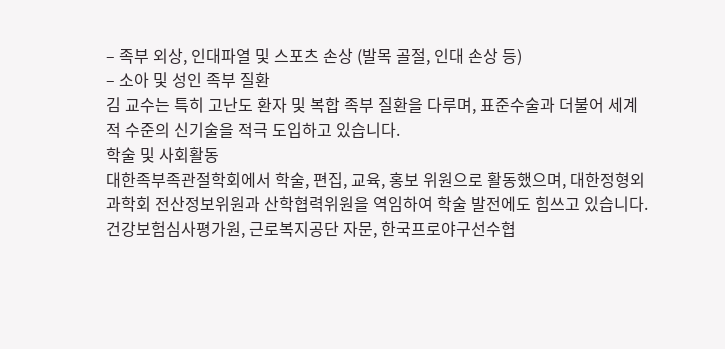– 족부 외상, 인대파열 및 스포츠 손상 (발목 골절, 인대 손상 등)
– 소아 및 성인 족부 질환
김 교수는 특히 고난도 환자 및 복합 족부 질환을 다루며, 표준수술과 더불어 세계적 수준의 신기술을 적극 도입하고 있습니다.
학술 및 사회활동
대한족부족관절학회에서 학술, 편집, 교육, 홍보 위원으로 활동했으며, 대한정형외과학회 전산정보위원과 산학협력위원을 역임하여 학술 발전에도 힘쓰고 있습니다. 건강보험심사평가원, 근로복지공단 자문, 한국프로야구선수협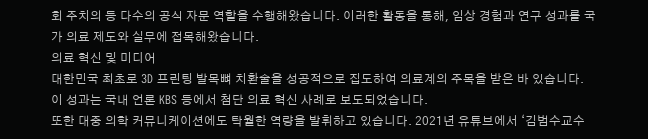회 주치의 등 다수의 공식 자문 역할을 수행해왔습니다. 이러한 활동을 통해, 임상 경험과 연구 성과를 국가 의료 제도와 실무에 접목해왔습니다.
의료 혁신 및 미디어
대한민국 최초로 3D 프린팅 발목뼈 치환술을 성공적으로 집도하여 의료계의 주목을 받은 바 있습니다. 이 성과는 국내 언론 KBS 등에서 첨단 의료 혁신 사례로 보도되었습니다.
또한 대중 의학 커뮤니케이션에도 탁월한 역량을 발휘하고 있습니다. 2021년 유튜브에서 ‘김범수교수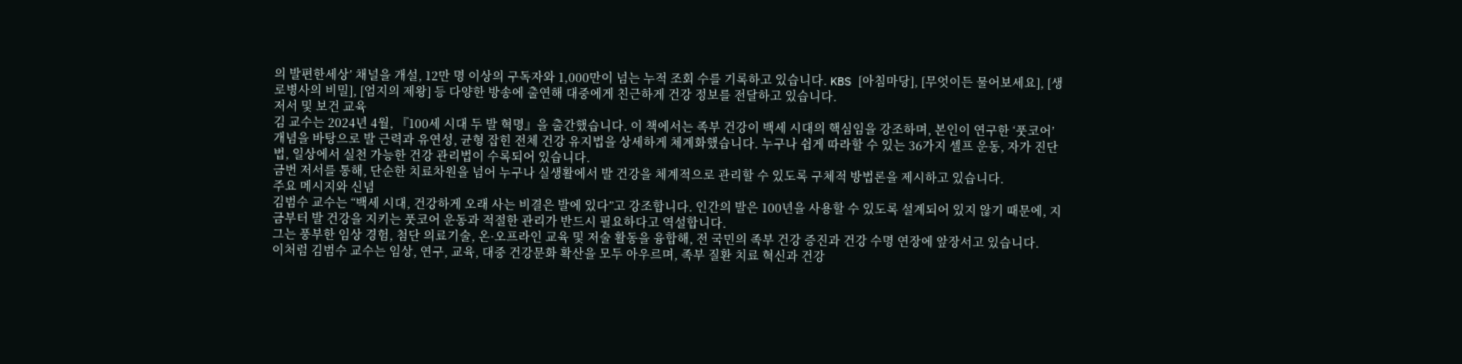의 발편한세상’ 채널을 개설, 12만 명 이상의 구독자와 1,000만이 넘는 누적 조회 수를 기록하고 있습니다. KBS [아침마당], [무엇이든 물어보세요], [생로병사의 비밀], [엄지의 제왕] 등 다양한 방송에 출연해 대중에게 친근하게 건강 정보를 전달하고 있습니다.
저서 및 보건 교육
김 교수는 2024년 4월, 『100세 시대 두 발 혁명』을 출간했습니다. 이 책에서는 족부 건강이 백세 시대의 핵심임을 강조하며, 본인이 연구한 ‘풋코어’ 개념을 바탕으로 발 근력과 유연성, 균형 잡힌 전체 건강 유지법을 상세하게 체계화했습니다. 누구나 쉽게 따라할 수 있는 36가지 셀프 운동, 자가 진단법, 일상에서 실천 가능한 건강 관리법이 수록되어 있습니다.
금번 저서를 통해, 단순한 치료차원을 넘어 누구나 실생활에서 발 건강을 체계적으로 관리할 수 있도록 구체적 방법론을 제시하고 있습니다.
주요 메시지와 신념
김범수 교수는 “백세 시대, 건강하게 오래 사는 비결은 발에 있다”고 강조합니다. 인간의 발은 100년을 사용할 수 있도록 설계되어 있지 않기 때문에, 지금부터 발 건강을 지키는 풋코어 운동과 적절한 관리가 반드시 필요하다고 역설합니다.
그는 풍부한 임상 경험, 첨단 의료기술, 온·오프라인 교육 및 저술 활동을 융합해, 전 국민의 족부 건강 증진과 건강 수명 연장에 앞장서고 있습니다.
이처럼 김범수 교수는 임상, 연구, 교육, 대중 건강문화 확산을 모두 아우르며, 족부 질환 치료 혁신과 건강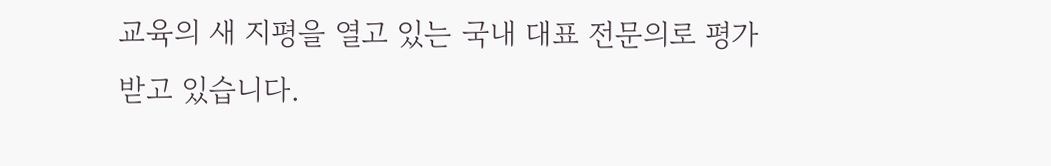교육의 새 지평을 열고 있는 국내 대표 전문의로 평가받고 있습니다.